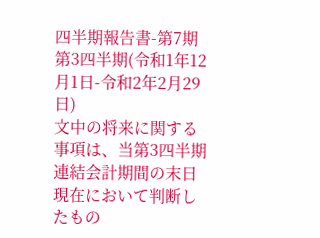四半期報告書-第7期第3四半期(令和1年12月1日-令和2年2月29日)
文中の将来に関する事項は、当第3四半期連結会計期間の末日現在において判断したもの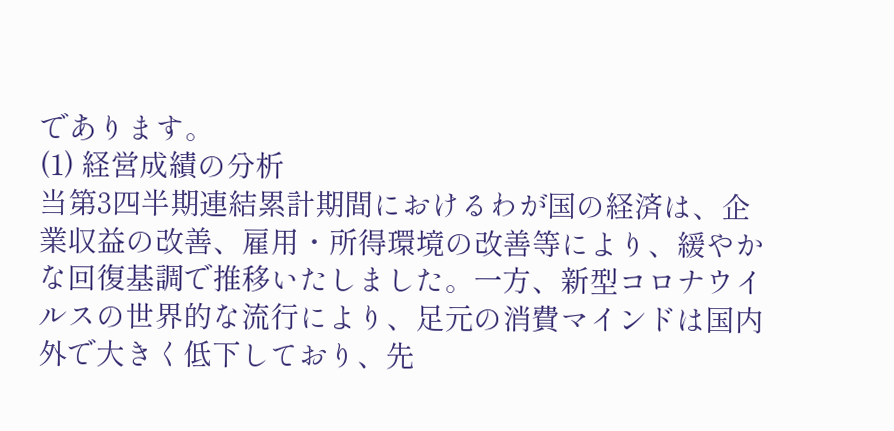であります。
(1) 経営成績の分析
当第3四半期連結累計期間におけるわが国の経済は、企業収益の改善、雇用・所得環境の改善等により、緩やかな回復基調で推移いたしました。一方、新型コロナウイルスの世界的な流行により、足元の消費マインドは国内外で大きく低下しており、先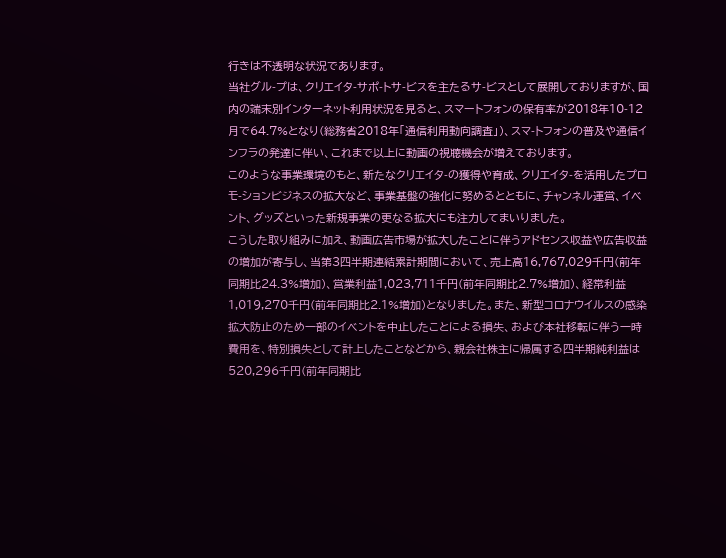行きは不透明な状況であります。
当社グル-プは、クリエイタ-サポ-トサ-ビスを主たるサ-ビスとして展開しておりますが、国内の端末別インターネット利用状況を見ると、スマートフォンの保有率が2018年10-12月で64.7%となり(総務省2018年「通信利用動向調査」)、スマ-トフォンの普及や通信インフラの発達に伴い、これまで以上に動画の視聴機会が増えております。
このような事業環境のもと、新たなクリエイタ-の獲得や育成、クリエイタ-を活用したプロモ-ションビジネスの拡大など、事業基盤の強化に努めるとともに、チャンネル運営、イベント、グッズといった新規事業の更なる拡大にも注力してまいりました。
こうした取り組みに加え、動画広告市場が拡大したことに伴うアドセンス収益や広告収益の増加が寄与し、当第3四半期連結累計期間において、売上高16,767,029千円(前年同期比24.3%増加)、営業利益1,023,711千円(前年同期比2.7%増加)、経常利益1,019,270千円(前年同期比2.1%増加)となりました。また、新型コロナウイルスの感染拡大防止のため一部のイベントを中止したことによる損失、および本社移転に伴う一時費用を、特別損失として計上したことなどから、親会社株主に帰属する四半期純利益は520,296千円(前年同期比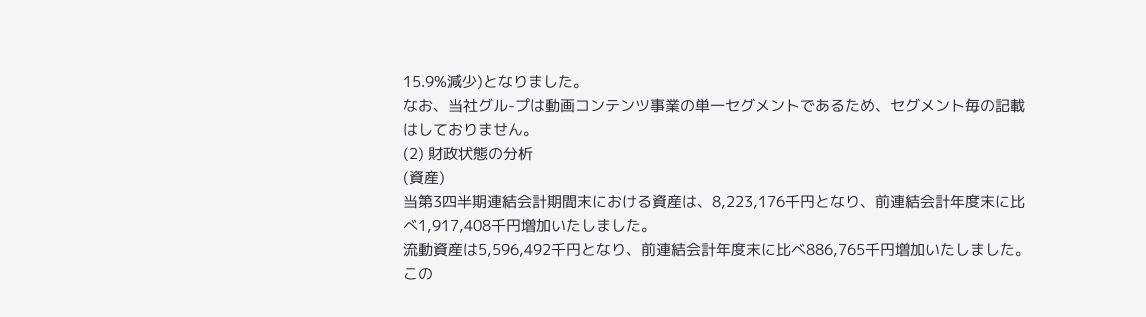15.9%減少)となりました。
なお、当社グル-プは動画コンテンツ事業の単一セグメントであるため、セグメント毎の記載はしておりません。
(2) 財政状態の分析
(資産)
当第3四半期連結会計期間末における資産は、8,223,176千円となり、前連結会計年度末に比べ1,917,408千円増加いたしました。
流動資産は5,596,492千円となり、前連結会計年度末に比べ886,765千円増加いたしました。この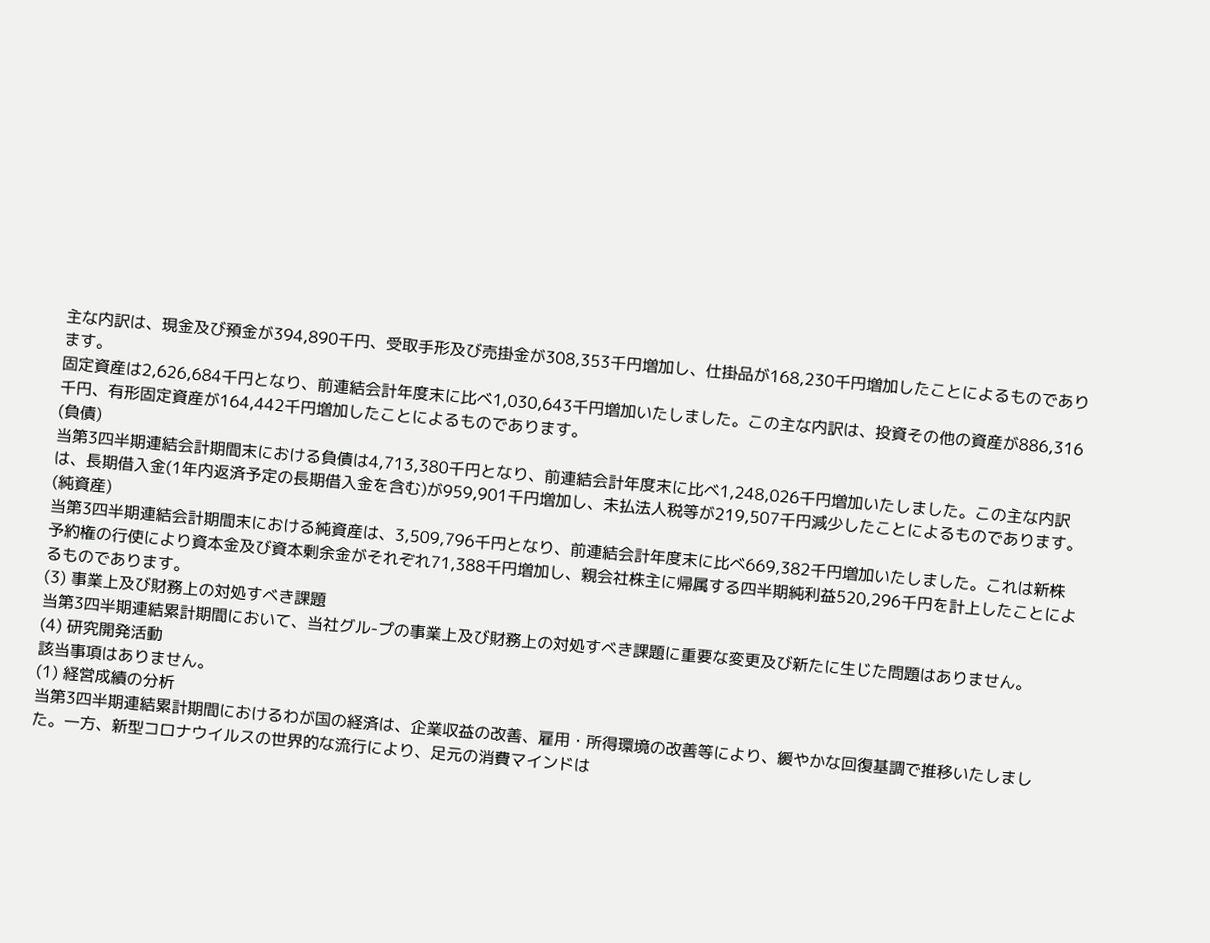主な内訳は、現金及び預金が394,890千円、受取手形及び売掛金が308,353千円増加し、仕掛品が168,230千円増加したことによるものであります。
固定資産は2,626,684千円となり、前連結会計年度末に比べ1,030,643千円増加いたしました。この主な内訳は、投資その他の資産が886,316千円、有形固定資産が164,442千円増加したことによるものであります。
(負債)
当第3四半期連結会計期間末における負債は4,713,380千円となり、前連結会計年度末に比べ1,248,026千円増加いたしました。この主な内訳は、長期借入金(1年内返済予定の長期借入金を含む)が959,901千円増加し、未払法人税等が219,507千円減少したことによるものであります。
(純資産)
当第3四半期連結会計期間末における純資産は、3,509,796千円となり、前連結会計年度末に比べ669,382千円増加いたしました。これは新株予約権の行使により資本金及び資本剰余金がそれぞれ71,388千円増加し、親会社株主に帰属する四半期純利益520,296千円を計上したことによるものであります。
(3) 事業上及び財務上の対処すべき課題
当第3四半期連結累計期間において、当社グル-プの事業上及び財務上の対処すべき課題に重要な変更及び新たに生じた問題はありません。
(4) 研究開発活動
該当事項はありません。
(1) 経営成績の分析
当第3四半期連結累計期間におけるわが国の経済は、企業収益の改善、雇用・所得環境の改善等により、緩やかな回復基調で推移いたしました。一方、新型コロナウイルスの世界的な流行により、足元の消費マインドは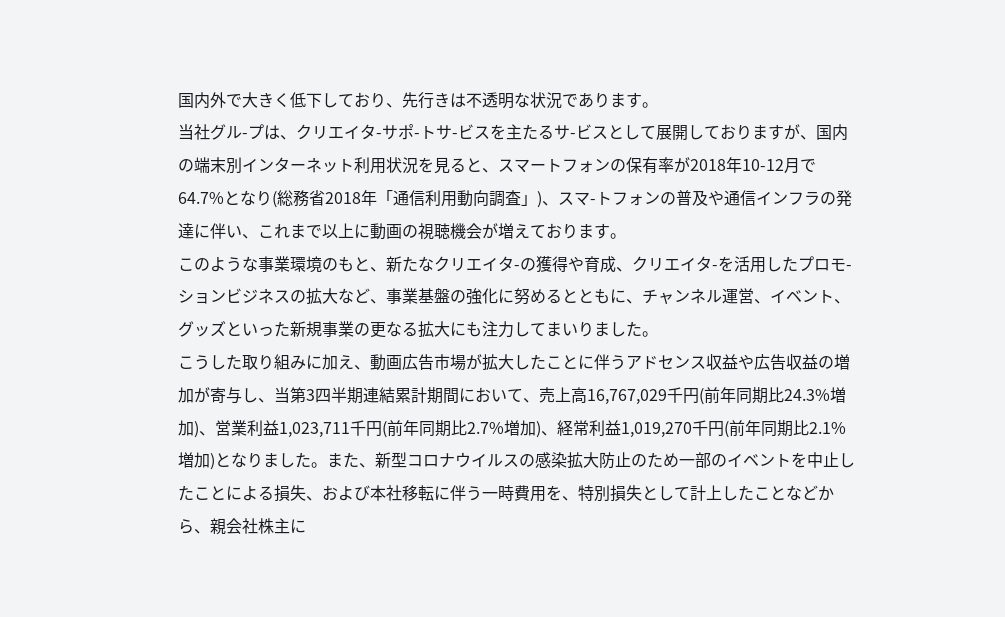国内外で大きく低下しており、先行きは不透明な状況であります。
当社グル-プは、クリエイタ-サポ-トサ-ビスを主たるサ-ビスとして展開しておりますが、国内の端末別インターネット利用状況を見ると、スマートフォンの保有率が2018年10-12月で64.7%となり(総務省2018年「通信利用動向調査」)、スマ-トフォンの普及や通信インフラの発達に伴い、これまで以上に動画の視聴機会が増えております。
このような事業環境のもと、新たなクリエイタ-の獲得や育成、クリエイタ-を活用したプロモ-ションビジネスの拡大など、事業基盤の強化に努めるとともに、チャンネル運営、イベント、グッズといった新規事業の更なる拡大にも注力してまいりました。
こうした取り組みに加え、動画広告市場が拡大したことに伴うアドセンス収益や広告収益の増加が寄与し、当第3四半期連結累計期間において、売上高16,767,029千円(前年同期比24.3%増加)、営業利益1,023,711千円(前年同期比2.7%増加)、経常利益1,019,270千円(前年同期比2.1%増加)となりました。また、新型コロナウイルスの感染拡大防止のため一部のイベントを中止したことによる損失、および本社移転に伴う一時費用を、特別損失として計上したことなどから、親会社株主に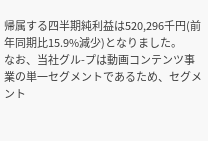帰属する四半期純利益は520,296千円(前年同期比15.9%減少)となりました。
なお、当社グル-プは動画コンテンツ事業の単一セグメントであるため、セグメント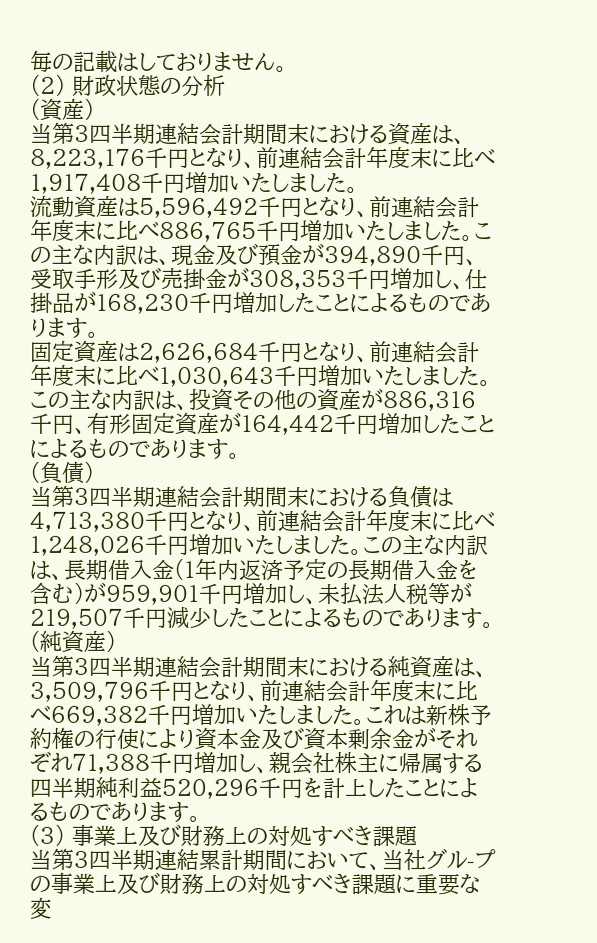毎の記載はしておりません。
(2) 財政状態の分析
(資産)
当第3四半期連結会計期間末における資産は、8,223,176千円となり、前連結会計年度末に比べ1,917,408千円増加いたしました。
流動資産は5,596,492千円となり、前連結会計年度末に比べ886,765千円増加いたしました。この主な内訳は、現金及び預金が394,890千円、受取手形及び売掛金が308,353千円増加し、仕掛品が168,230千円増加したことによるものであります。
固定資産は2,626,684千円となり、前連結会計年度末に比べ1,030,643千円増加いたしました。この主な内訳は、投資その他の資産が886,316千円、有形固定資産が164,442千円増加したことによるものであります。
(負債)
当第3四半期連結会計期間末における負債は4,713,380千円となり、前連結会計年度末に比べ1,248,026千円増加いたしました。この主な内訳は、長期借入金(1年内返済予定の長期借入金を含む)が959,901千円増加し、未払法人税等が219,507千円減少したことによるものであります。
(純資産)
当第3四半期連結会計期間末における純資産は、3,509,796千円となり、前連結会計年度末に比べ669,382千円増加いたしました。これは新株予約権の行使により資本金及び資本剰余金がそれぞれ71,388千円増加し、親会社株主に帰属する四半期純利益520,296千円を計上したことによるものであります。
(3) 事業上及び財務上の対処すべき課題
当第3四半期連結累計期間において、当社グル-プの事業上及び財務上の対処すべき課題に重要な変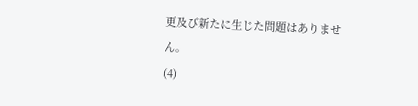更及び新たに生じた問題はありません。
(4)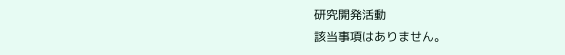研究開発活動
該当事項はありません。